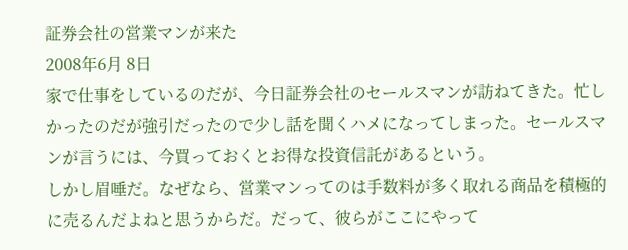証券会社の営業マンが来た
2008年6月 8日
家で仕事をしているのだが、今日証券会社のセールスマンが訪ねてきた。忙しかったのだが強引だったので少し話を聞くハメになってしまった。セールスマンが言うには、今買っておくとお得な投資信託があるという。
しかし眉唾だ。なぜなら、営業マンってのは手数料が多く取れる商品を積極的に売るんだよねと思うからだ。だって、彼らがここにやって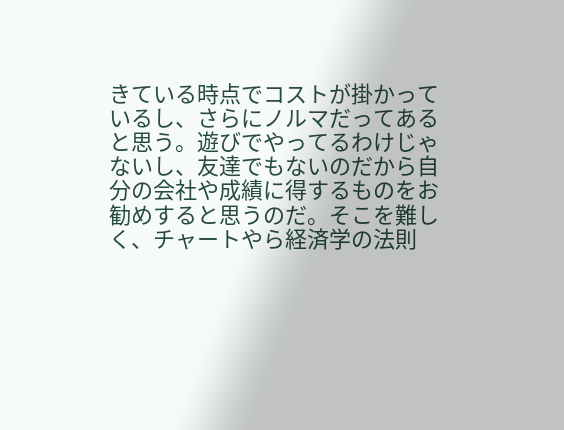きている時点でコストが掛かっているし、さらにノルマだってあると思う。遊びでやってるわけじゃないし、友達でもないのだから自分の会社や成績に得するものをお勧めすると思うのだ。そこを難しく、チャートやら経済学の法則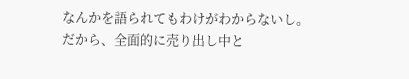なんかを語られてもわけがわからないし。
だから、全面的に売り出し中と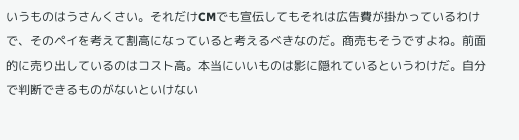いうものはうさんくさい。それだけCMでも宣伝してもそれは広告費が掛かっているわけで、そのペイを考えて割高になっていると考えるべきなのだ。商売もそうですよね。前面的に売り出しているのはコスト高。本当にいいものは影に隠れているというわけだ。自分で判断できるものがないといけない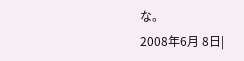な。
2008年6月 8日|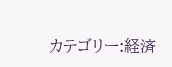カテゴリー:経済